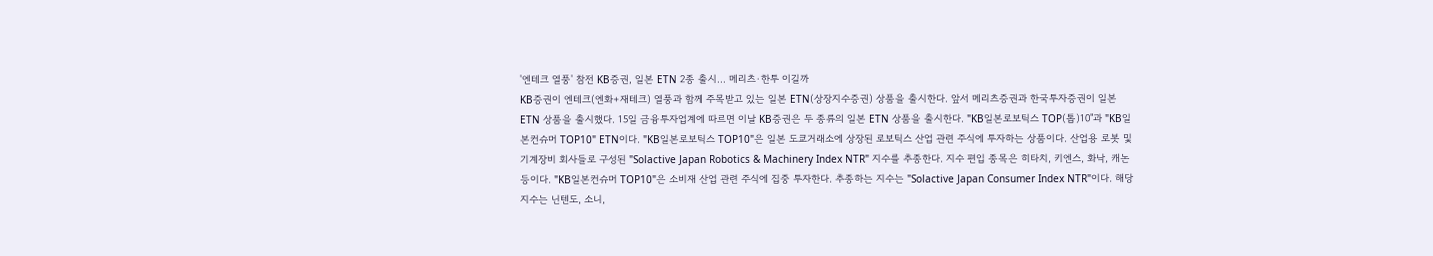'엔테크 열풍' 참전 KB증권, 일본 ETN 2종 출시… 메리츠·한투 이길까
KB증권이 엔테크(엔화+재테크) 열풍과 함께 주목받고 있는 일본 ETN(상장지수증권) 상품을 출시한다. 앞서 메리츠증권과 한국투자증권이 일본 ETN 상품을 출시했다. 15일 금융투자업계에 따르면 이날 KB증권은 두 종류의 일본 ETN 상품을 출시한다. "KB일본로보틱스 TOP(톱)10"과 "KB일본컨슈머 TOP10" ETN이다. "KB일본로보틱스 TOP10"은 일본 도쿄거래소에 상장된 로보틱스 산업 관련 주식에 투자하는 상품이다. 산업용 로봇 및 기계장비 회사들로 구성된 "Solactive Japan Robotics & Machinery Index NTR" 지수를 추종한다. 지수 편입 종목은 히타치, 키엔스, 화낙, 캐논 등이다. "KB일본컨슈머 TOP10"은 소비재 산업 관련 주식에 집중 투자한다. 추종하는 지수는 "Solactive Japan Consumer Index NTR"이다. 해당 지수는 닌텐도, 소니,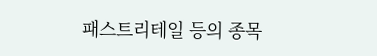패스트리테일 등의 종목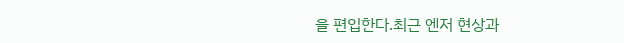을 편입한다.최근 엔저 현상과